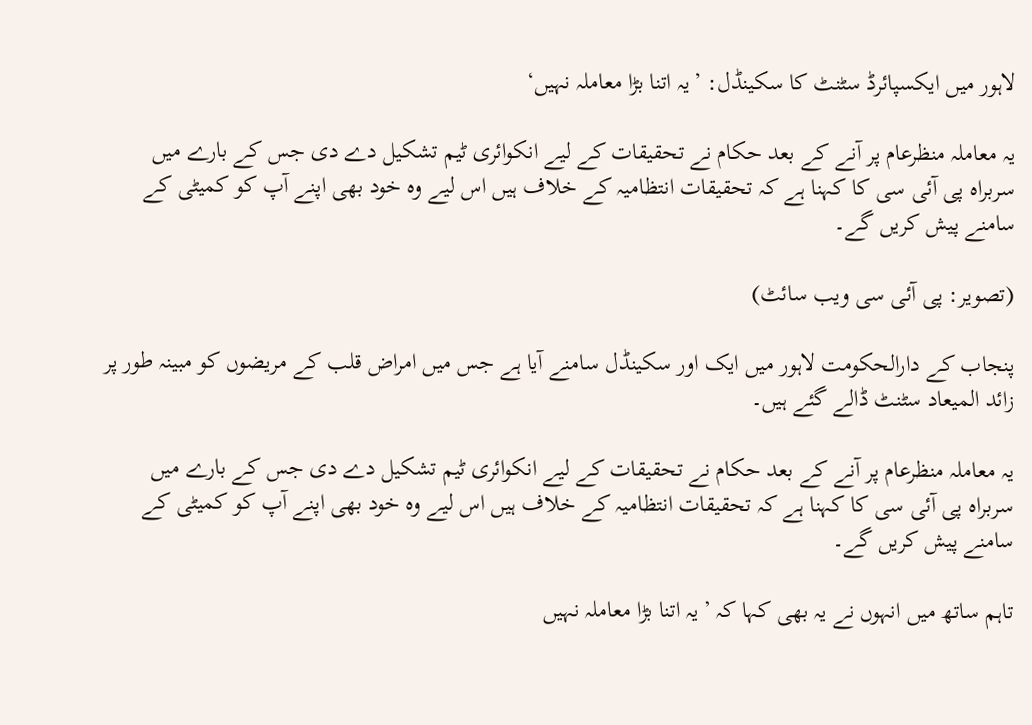لاہور میں ایکسپائرڈ سٹنٹ کا سکینڈل: ’یہ اتنا بڑا معاملہ نہیں‘

یہ معاملہ منظرعام پر آنے کے بعد حکام نے تحقیقات کے لیے انکوائری ٹیم تشکیل دے دی جس کے بارے میں سربراہ پی آئی سی کا کہنا ہے کہ تحقیقات انتظامیہ کے خلاف ہیں اس لیے وہ خود بھی اپنے آپ کو کمیٹی کے سامنے پیش کریں گے۔

(تصویر: پی آئی سی ویب سائٹ)

پنجاب کے دارالحکومت لاہور میں ایک اور سکینڈل سامنے آیا ہے جس میں امراض قلب کے مریضوں کو مبینہ طور پر زائد المیعاد سٹنٹ ڈالے گئے ہیں۔

یہ معاملہ منظرعام پر آنے کے بعد حکام نے تحقیقات کے لیے انکوائری ٹیم تشکیل دے دی جس کے بارے میں سربراہ پی آئی سی کا کہنا ہے کہ تحقیقات انتظامیہ کے خلاف ہیں اس لیے وہ خود بھی اپنے آپ کو کمیٹی کے سامنے پیش کریں گے۔

تاہم ساتھ میں انہوں نے یہ بھی کہا کہ ’یہ اتنا بڑا معاملہ نہیں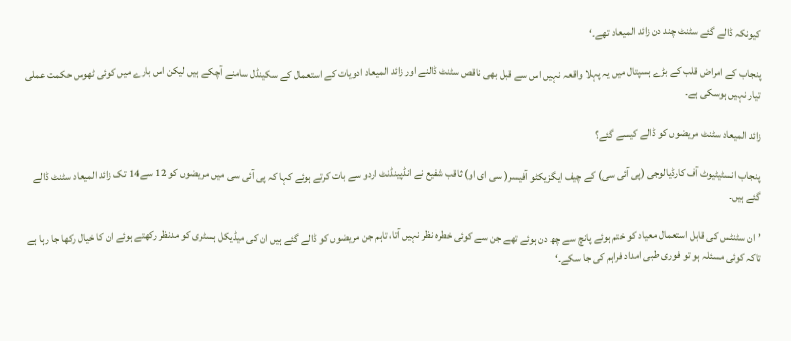کیونکہ ڈالے گئے سٹنٹ چند دن زائد المیعاد تھے۔‘

پنجاب کے امراض قلب کے بڑے ہسپتال میں یہ پہلا واقعہ نہیں اس سے قبل بھی ناقص سٹنٹ ڈالنے اور زائد المیعاد ادویات کے استعمال کے سکینڈل سامنے آچکے ہیں لیکن اس بارے میں کوئی ٹھوس حکمت عملی تیار نہیں ہوسکی ہے۔

زائد المیعاد سٹنٹ مریضوں کو ڈالے کیسے گئے؟

پنجاب انسٹیٹیوٹ آف کارڈیالوجی (پی آئی سی) کے چیف ایگزیکٹو آفیسر( سی ای او) ثاقب شفیع نے انڈپینڈنٹ اردو سے بات کرتے ہوئے کہا کہ پی آئی سی میں مریضوں کو 12 سے14 تک زائد المیعاد سٹنٹ ڈالے گئے ہیں۔

’ان سٹنٹس کی قابل استعمال معیاد کو ختم ہوئے پانچ سے چھ دن ہوئے تھے جن سے کوئی خطرہ نظر نہیں آتا، تاہم جن مریضوں کو ڈالے گئے ہیں ان کی میڈیکل ہسٹری کو مدنظر رکھتے ہوئے ان کا خیال رکھا جا رہا ہے تاکہ کوئی مسئلہ ہو تو فوری طبی امداد فراہم کی جا سکے۔‘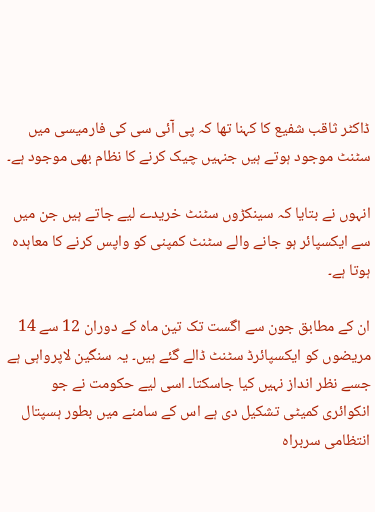ڈاکٹر ثاقب شفیع کا کہنا تھا کہ پی آئی سی کی فارمیسی میں سٹنٹ موجود ہوتے ہیں جنہیں چیک کرنے کا نظام بھی موجود ہے۔

انہوں نے بتایا کہ سینکڑوں سٹنٹ خریدے لیے جاتے ہیں جن میں سے ایکسپائر ہو جانے والے سٹنٹ کمپنی کو واپس کرنے کا معاہدہ ہوتا ہے۔

ان کے مطابق جون سے اگست تک تین ماہ کے دوران 12 سے 14 مریضوں کو ایکسپائرڈ سٹنٹ ڈالے گئے ہیں۔ یہ سنگین لاپرواہی ہے جسے نظر انداز نہیں کیا جاسکتا۔ اسی لیے حکومت نے جو انکوائری کمیٹی تشکیل دی ہے اس کے سامنے میں بطور ہسپتال انتظامی سربراہ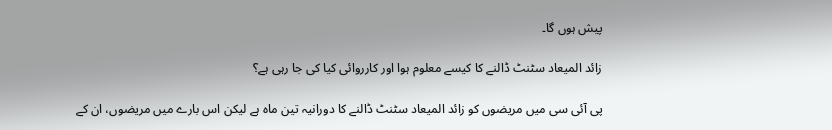پیش ہوں گا۔

زائد المیعاد سٹنٹ ڈالنے کا کیسے معلوم ہوا اور کارروائی کیا کی جا رہی ہے؟

پی آئی سی میں مریضوں کو زائد المیعاد سٹنٹ ڈالنے کا دورانیہ تین ماہ ہے لیکن اس بارے میں مریضوں، ان کے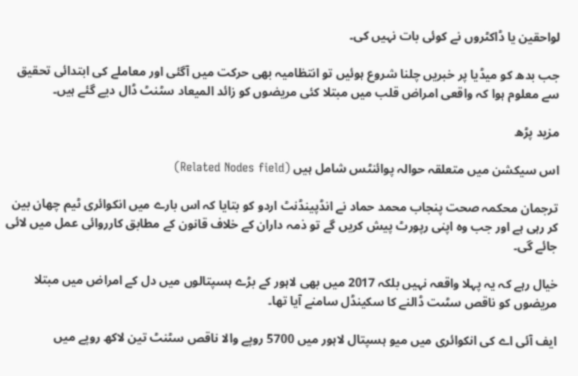لواحقین یا ڈاکٹروں نے کوئی بات نہیں کی۔

جب بدھ کو میڈیا پر خبریں چلنا شروع ہوئیں تو انتظامیہ بھی حرکت میں آگئی اور معاملے کی ابتدائی تحقیق سے معلوم ہوا کہ واقعی امراض قلب میں مبتلا کئی مریضوں کو زائد المیعاد سٹنٹ ڈال دیے گئے ہیں۔

مزید پڑھ

اس سیکشن میں متعلقہ حوالہ پوائنٹس شامل ہیں (Related Nodes field)

ترجمان محکمہ صحت پنجاب محمد حماد نے انڈپینڈنٹ اردو کو بتایا کہ اس بارے میں انکوائری ٹیم چھان بین کر رہی ہے اور جب وہ اپنی رپورٹ پیش کریں گے تو ذمہ داران کے خلاف قانون کے مطابق کارروائی عمل میں لائی جائے گی۔

خیال رہے کہ یہ پہلا واقعہ نہیں بلکہ 2017 میں بھی لاہور کے بڑے ہسپتالوں میں دل کے امراض میں مبتلا مریضوں کو ناقص سٹںت ڈالنے کا سکینڈل سامنے آیا تھا۔

ایف آئی اے کی انکوائری میں میو ہسپتال لاہور میں 5700 روپے والا ناقص سٹنٹ تین لاکھ روپے میں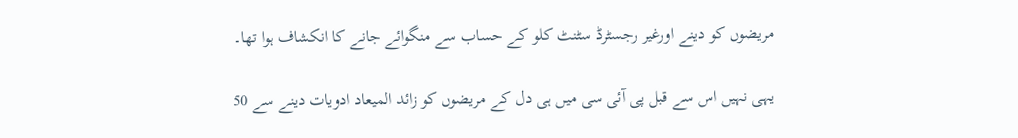مریضوں کو دینے اورغیر رجسٹرڈ سٹنٹ کلو کے حساب سے منگوائے جانے کا انکشاف ہوا تھا۔

یہی نہیں اس سے قبل پی آئی سی میں ہی دل کے مریضوں کو زائد المیعاد ادویات دینے سے 50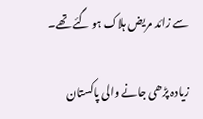سے زائد مریض ہلاک ہو گئے تھے۔

زیادہ پڑھی جانے والی پاکستان